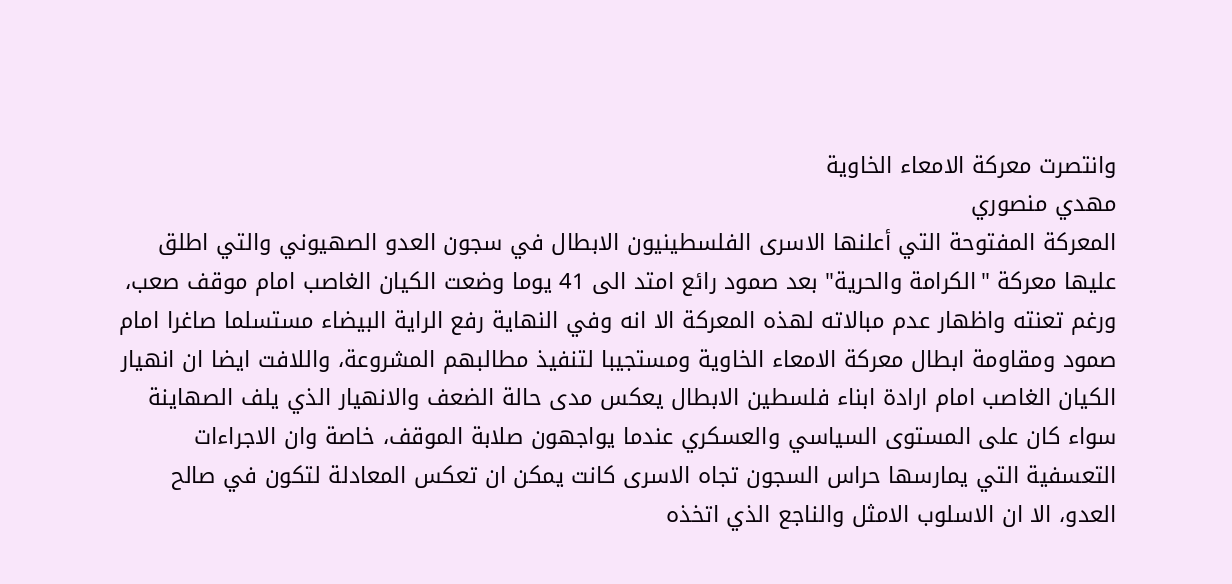وانتصرت معركة الامعاء الخاوية
مهدي منصوري
المعركة المفتوحة التي أعلنها الاسرى الفلسطينيون الابطال في سجون العدو الصهيوني والتي اطلق عليها معركة "الكرامة والحرية" بعد صمود رائع امتد الى 41 يوما وضعت الكيان الغاصب امام موقف صعب، ورغم تعنته واظهار عدم مبالاته لهذه المعركة الا انه وفي النهاية رفع الراية البيضاء مستسلما صاغرا امام صمود ومقاومة ابطال معركة الامعاء الخاوية ومستجيبا لتنفيذ مطالبهم المشروعة، واللافت ايضا ان انهيار الكيان الغاصب امام ارادة ابناء فلسطين الابطال يعكس مدى حالة الضعف والانهيار الذي يلف الصهاينة سواء كان على المستوى السياسي والعسكري عندما يواجهون صلابة الموقف، خاصة وان الاجراءات التعسفية التي يمارسها حراس السجون تجاه الاسرى كانت يمكن ان تعكس المعادلة لتكون في صالح العدو، الا ان الاسلوب الامثل والناجع الذي اتخذه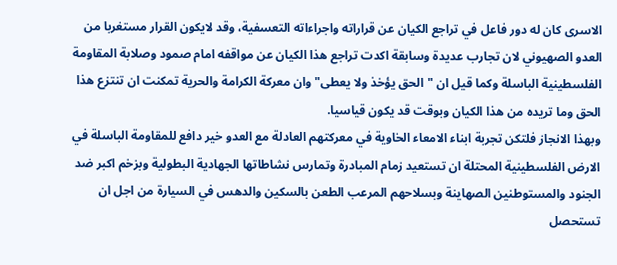الاسرى كان له دور فاعل في تراجع الكيان عن قراراته واجراءاته التعسفية، وقد لايكون القرار مستغربا من العدو الصهيوني لان تجارب عديدة وسابقة اكدت تراجع هذا الكيان عن مواقفه امام صمود وصلابة المقاومة الفلسطينية الباسلة وكما قيل ان "الحق يؤخذ ولا يعطى" وان معركة الكرامة والحرية تمكنت ان تنتزع هذا الحق وما تريده من هذا الكيان وبوقت قد يكون قياسيا.
وبهذا الانجاز فلتكن تجربة ابناء الامعاء الخاوية في معركتهم العادلة مع العدو خير دافع للمقاومة الباسلة في الارض الفلسطينية المحتلة ان تستعيد زمام المبادرة وتمارس نشاطاتها الجهادية البطولية وبزخم اكبر ضد الجنود والمستوطنين الصهاينة وبسلاحهم المرعب الطعن بالسكين والدهس في السيارة من اجل ان تستحصل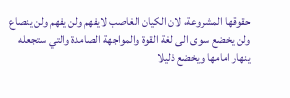حقوقها المشروعة، لان الكيان الغاصب لايفهم ولن يفهم ولن ينصاع ولن يخضع سوى الى لغة القوة والمواجهة الصامدة والتي ستجعله ينهار امامها ويخضع ذليلا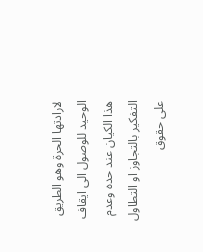لارادتها الحرة وهو الطريق الوحيد للوصول الى ايقاف هذا الكيان عند حده وعدم التفكير بالتجاوز او التطاول على حقوق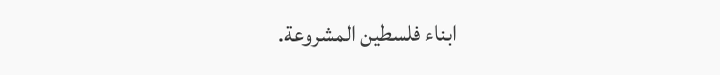ابناء فلسطين المشروعة.